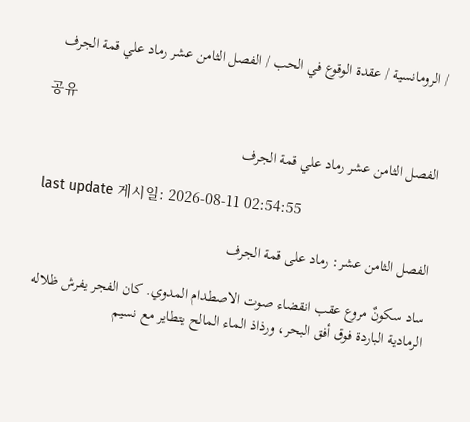/ الرومانسية / عقدة الوقوع في الحب / الفصل الثامن عشر رماد علي قمة الجرف

공유

الفصل الثامن عشر رماد علي قمة الجرف

last update 게시일: 2026-08-11 02:54:55

الفصل الثامن عشر: رماد على قمة الجرف

ساد سكونٌ مروع عقب انقضاء صوت الاصطدام المدوي. كان الفجر يفرش ظلاله الرمادية الباردة فوق أفق البحر، ورذاذ الماء المالح يتطاير مع نسيم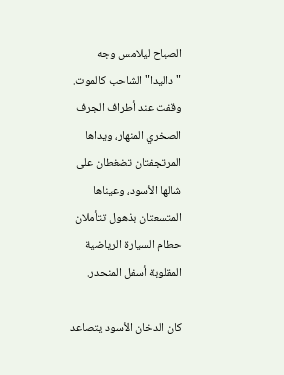الصباح ليلامس وجه "داليدا" الشاحب كالموت. وقفت عند أطراف الجرف الصخري المنهار، ويداها المرتجفتان تضغطان على شالها الأسود، وعيناها المتسعتان بذهول تتأملان حطام السيارة الرياضية المقلوبة أسفل المنحدر.

كان الدخان الأسود يتصاعد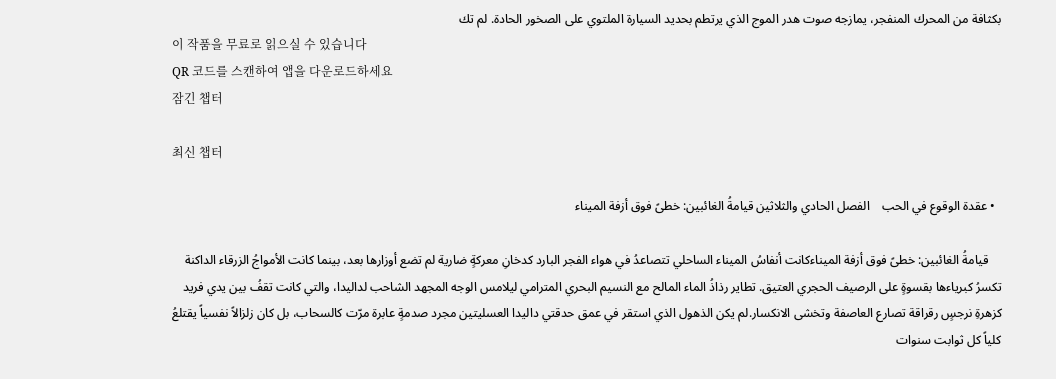بكثافة من المحرك المنفجر، يمازجه صوت هدر الموج الذي يرتطم بحديد السيارة الملتوي على الصخور الحادة. لم تك
이 작품을 무료로 읽으실 수 있습니다
QR 코드를 스캔하여 앱을 다운로드하세요
잠긴 챕터

최신 챕터

  • عقدة الوقوع في الحب    الفصل الحادي والثلاثين قيامةُ الغائبين: خطىً فوق أزفة الميناء

    قيامةُ الغائبين: خطىً فوق أزفة الميناءكانت أنفاسُ الميناء الساحلي تتصاعدُ في هواء الفجر البارد كدخانِ معركةٍ ضارية لم تضع أوزارها بعد، بينما كانت الأمواجُ الزرقاء الداكنة تكسرُ كبرياءها بقسوةٍ على الرصيف الحجري العتيق. تطاير رذاذُ الماء المالح مع النسيم البحري المترامي ليلامس الوجه المجهد الشاحب لداليدا، والتي كانت تقفُ بين يدي فريد كزهرةِ نرجسٍ رقراقة تصارع العاصفة وتخشى الانكسار.لم يكن الذهول الذي استقر في عمق حدقتي داليدا العسليتين مجرد صدمةٍ عابرة مرّت كالسحاب، بل كان زلزالاً نفسياً يقتلعُ كلياً كل ثوابت سنوات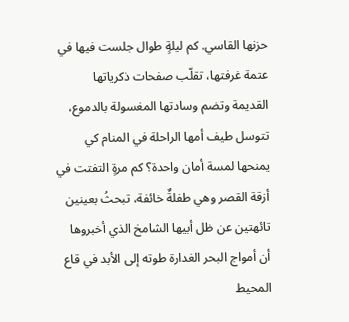حزنها القاسي. كم ليلةٍ طوال جلست فيها في عتمة غرفتها، تقلّب صفحات ذكرياتها القديمة وتضم وسادتها المغسولة بالدموع، تتوسل طيف أمها الراحلة في المنام كي يمنحها لمسة أمان واحدة؟ كم مرةٍ التفتت في أزقة القصر وهي طفلةٌ خائفة، تبحثُ بعينين تائهتين عن ظل أبيها الشامخ الذي أخبروها أن أمواج البحر الغدارة طوته إلى الأبد في قاع المحيط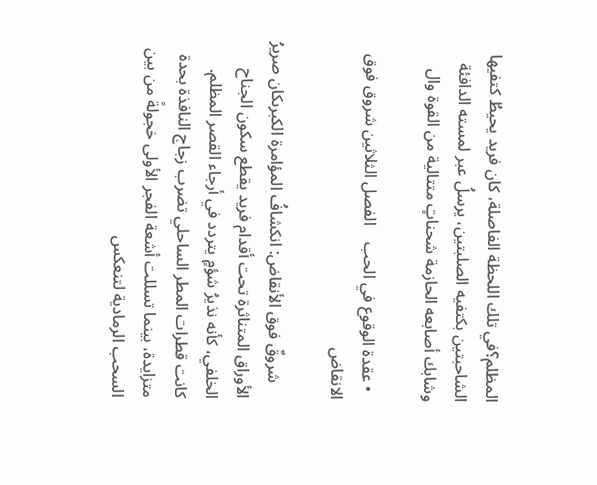المظلم؟في تلك اللحظة الفاصلة، كان فريد يحيطُ كتفيها الشاحبتين بكتفيه الصلبتين، يرسلُ عبر لمسته الدافئة وشابك أصابعه الحازمة شحناتٍ متتالية من القوة وال

  • عقدة الوقوع في الحب    الفصل الثلاثين شروق فوق الانقاض

    شروقٌ فوق الأنقاض: انكشافُ المؤامرة الكبرىكان صريرُ الأوراق المتناثرة تحت أقدام فريد يقطع سكون الجناح الخلفي، كأنه نذيرُ شؤمٍ يتردد في أرجاء القصر المظلم. كانت قطرات المطر الساحلي تضرب زجاج النافذة بحدة متزايدة، بينما تسللت أشعة الفجر الأولى خجولةً من بين السحب الرمادية لتنعكس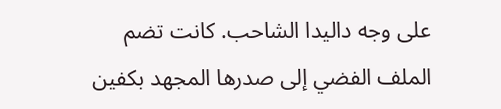على وجه داليدا الشاحب. كانت تضم الملف الفضي إلى صدرها المجهد بكفين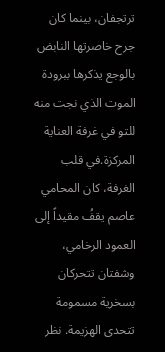ترتجفان، بينما كان جرح خاصرتها النابض بالوجع يذكرها ببرودة الموت الذي نجت منه للتو في غرفة العناية المركزة.في قلب الغرفة، كان المحامي عاصم يقفُ مقيداً إلى العمود الرخامي، وشفتان تتحركان بسخرية مسمومة تتحدى الهزيمة. نظر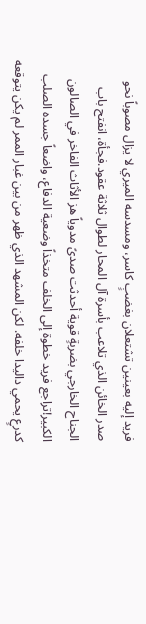فريد إليه بعينين تشتعلان بغضبٍ كاسر، ومسدسه الميري لا يزال مصوباً نحو صدر الخائن الذي تلاعب بأسرة آل المحار لطوال ثلاثة عقود.فجأة، انفتح باب الجناح الخارجي بضربةٍ قوية أحدثت صدىً مدوياً هز الأثاث الفاخر في الصالون الكبير!تراجع فريد خطوة إلى الخلف متخذاً وضعية الدفاع، واضعاً جسده الصلب كدرعٍ يحمي داليدا خلفه. لكن المشهد الذي ظهر من بين غبار الممر لم يكن يتوقعه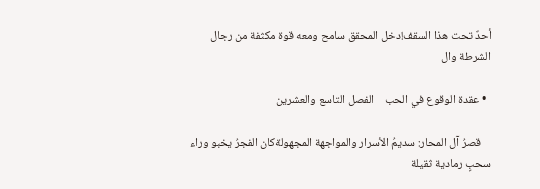أحدٌ تحت هذا السقف!دخل المحقق سامح ومعه قوة مكثفة من رجال الشرطة وال

  • عقدة الوقوع في الحب    الفصل التاسع والعشرين

    قصرُ آل المحار: سديمُ الأسرار والمواجهة المجهولةكان الفجرُ يخبو وراء سحبٍ رمادية ثقيلة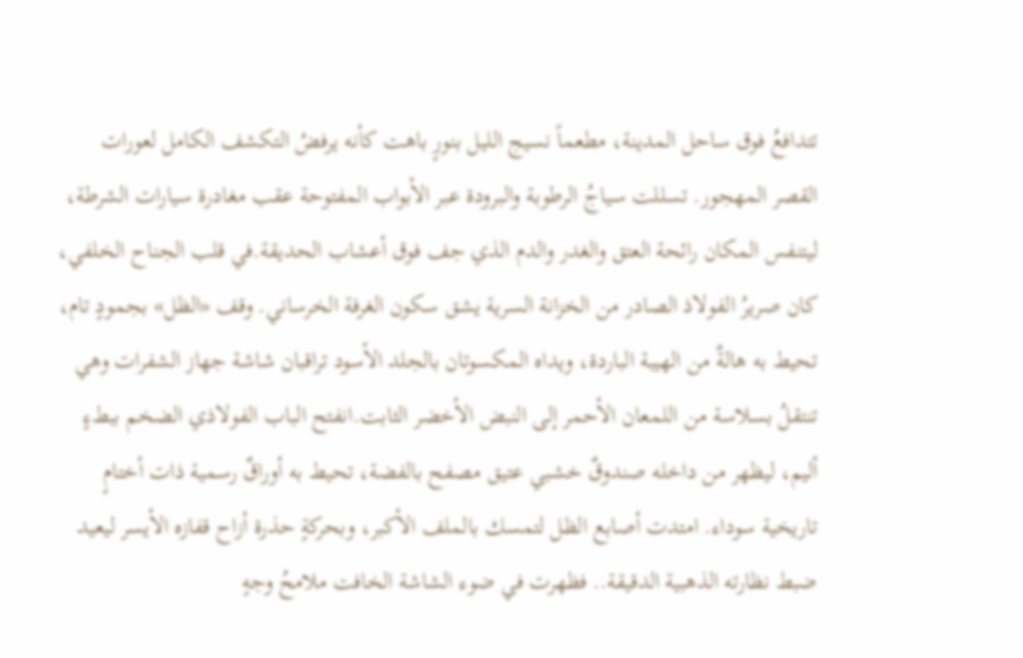تتدافعُ فوق ساحل المدينة، مطعماً نسيج الليل بنورٍ باهت كأنه يرفضُ التكشف الكامل لعورات القصر المهجور. تسللت سياجُ الرطوبة والبرودة عبر الأبواب المفتوحة عقب مغادرة سيارات الشرطة، ليتنفس المكان رائحة العتق والغدر والدم الذي جف فوق أعشاب الحديقة.في قلب الجناح الخلفي، كان صريرُ الفولاذ الصادر من الخزانة السرية يشق سكون الغرفة الخرساني. وقف «الظل» بجمودٍ تام، تحيط به هالةٌ من الهيبة الباردة، ويداه المكسوتان بالجلد الأسود تراقبان شاشة جهاز الشفرات وهي تنتقلُ بسلاسة من اللمعان الأحمر إلى النبض الأخضر الثابت.انفتح الباب الفولاذي الضخم ببطءٍ أليم، ليظهر من داخله صندوقٌ خشبي عتيق مصفح بالفضة، تحيط به أوراقٌ رسمية ذات أختامٍ تاريخية سوداء. امتدت أصابع الظل لتمسك بالملف الأكبر، وبحركةٍ حذرة أزاح قفازه الأيسر ليعيد ضبط نظارته الذهبية الدقيقة.. فظهرت في ضوء الشاشة الخافت ملامحُ وجهٍ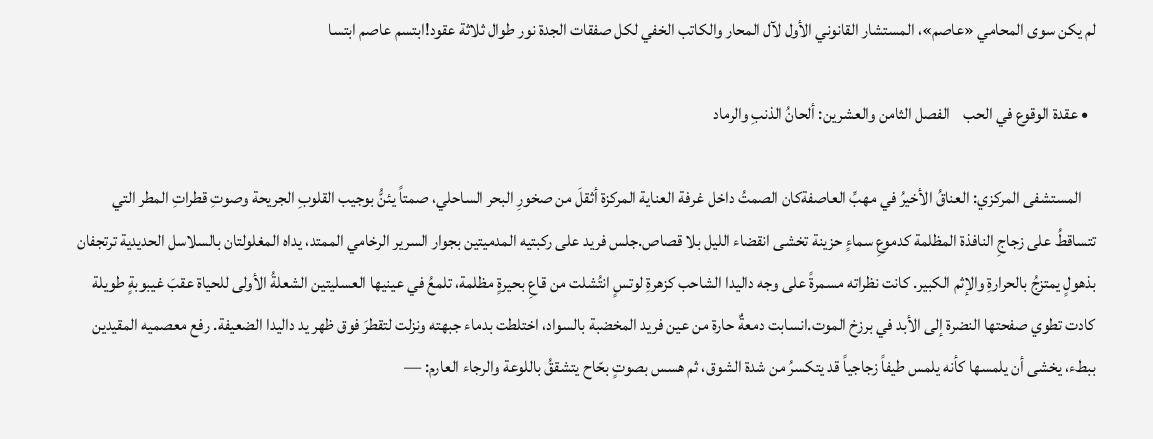لم يكن سوى المحامي «عاصم»، المستشار القانوني الأول لآل المحار والكاتب الخفي لكل صفقات الجدة نور طوال ثلاثة عقود!ابتسم عاصم ابتسا

  • عقدة الوقوع في الحب    الفصل الثامن والعشرين: ألحانُ الذنبِ والرماد

    المستشفى المركزي: العناقُ الأخيرُ في مهبِّ العاصفةكان الصمتُ داخل غرفة العناية المركزة أثقلَ من صخورِ البحر الساحلي، صمتاً يئنُّ بوجيب القلوبِ الجريحة وصوتِ قطراتِ المطر التي تتساقطُ على زجاجِ النافذة المظلمة كدموعِ سماءٍ حزينة تخشى انقضاء الليل بلا قصاص.جلس فريد على ركبتيه المدميتين بجوار السرير الرخامي الممتد، يداه المغلولتان بالسلاسل الحديدية ترتجفان بذهولٍ يمتزجُ بالحرارةِ والإثم الكبير. كانت نظراته مسمرةً على وجه داليدا الشاحب كزهرةِ لوتسٍ انتُشلت من قاعِ بحيرةٍ مظلمة، تلمعُ في عينيها العسليتين الشعلةُ الأولى للحياة عقبَ غيبوبةٍ طويلة كادت تطوي صفحتها النضرة إلى الأبد في برزخ الموت.انسابت دمعةٌ حارة من عين فريد المخضبة بالسواد، اختلطت بدماء جبهته ونزلت لتقطرَ فوق ظهر يد داليدا الضعيفة. رفع معصميه المقيدين ببطء، يخشى أن يلمسها كأنه يلمس طيفاً زجاجياً قد يتكسرُ من شدة الشوق، ثم هسس بصوتٍ بحّاح يتشققُ باللوعة والرجاء العارم: —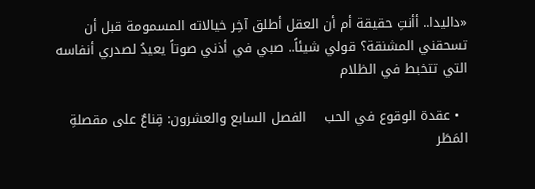«داليدا.. أأنتِ حقيقة أم أن العقل أطلق آخِر خيالاته المسمومة قبل أن تسحقني المشنقة؟ قولي شيئاً.. صبي في أذني صوتاً يعيدُ لصدري أنفاسه التي تتخبط في الظلام

  • عقدة الوقوع في الحب    الفصل السابع والعشرون: قِناعٌ على مقصلةِ المَطَر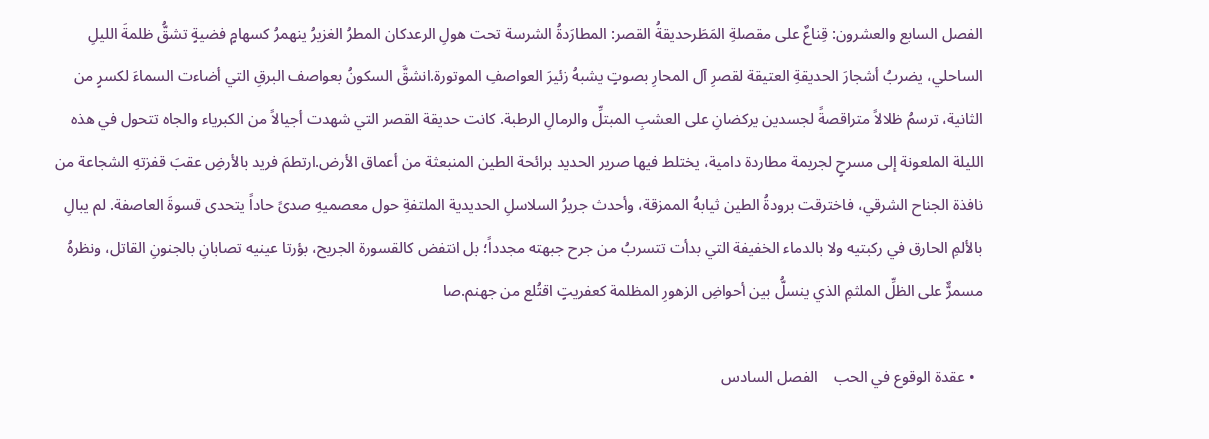الفصل السابع والعشرون: قِناعٌ على مقصلةِ المَطَرحديقةُ القصر: المطارَدةُ الشرسة تحت هولِ الرعدكان المطرُ الغزيرُ ينهمرُ كسهامٍ فضيةٍ تشقُّ ظلمةَ الليلِ الساحلي، يضربُ أشجارَ الحديقةِ العتيقة لقصرِ آل المحارِ بصوتٍ يشبهُ زئيرَ العواصفِ الموتورة.انشقَّ السكونُ بعواصف البرقِ التي أضاءت السماءَ لكسرٍ من الثانية، ترسمُ ظلالاً متراقصةً لجسدين يركضانِ على العشبِ المبتلِّ والرمالِ الرطبة. كانت حديقة القصر التي شهدت أجيالاً من الكبرياء والجاه تتحول في هذه الليلة الملعونة إلى مسرحٍ لجريمة مطاردة دامية، يختلط فيها صرير الحديد برائحة الطين المنبعثة من أعماق الأرض.ارتطمَ فريد بالأرضِ عقبَ قفزتهِ الشجاعة من نافذة الجناح الشرقي، فاخترقت برودةُ الطين ثيابهُ الممزقة، وأحدث جريرُ السلاسلِ الحديدية الملتفةِ حول معصميهِ صدىً حاداً يتحدى قسوةَ العاصفة. لم يبالِ بالألمِ الحارق في ركبتيه ولا بالدماء الخفيفة التي بدأت تتسربُ من جرح جبهته مجدداً؛ بل انتفض كالقسورة الجريح، بؤرتا عينيه تصابانِ بالجنونِ القاتل، ونظرهُ مسمرٌّ على الظلِّ الملثمِ الذي ينسلُّ بين أحواضِ الزهورِ المظلمة كعفريتٍ اقتُلع من جهنم.صا

  • عقدة الوقوع في الحب    الفصل السادس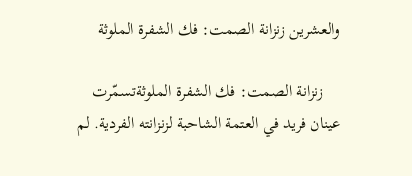والعشرين زنزانة الصمت: فك الشفرة الملوثة

    زنزانة الصمت: فك الشفرة الملوثةتسمّرت عينان فريد في العتمة الشاحبة لزنزانته الفردية. لم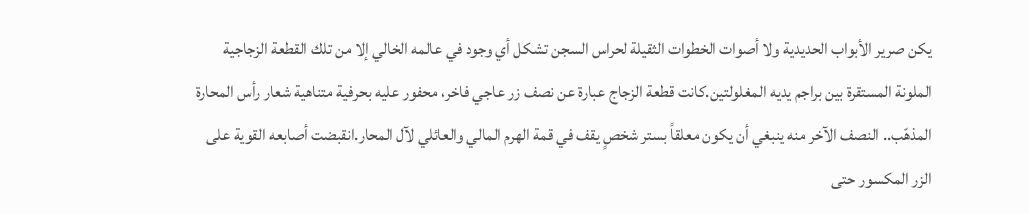يكن صرير الأبواب الحديدية ولا أصوات الخطوات الثقيلة لحراس السجن تشكل أي وجود في عالمه الخالي إلا من تلك القطعة الزجاجية الملونة المستقرة بين براجم يديه المغلولتين.كانت قطعة الزجاج عبارة عن نصف زر عاجي فاخر، محفور عليه بحرفية متناهية شعار رأس المحارة المذهّب.. النصف الآخر منه ينبغي أن يكون معلقاً بستر شخصٍ يقف في قمة الهرم المالي والعائلي لآل المحار.انقبضت أصابعه القوية على الزر المكسور حتى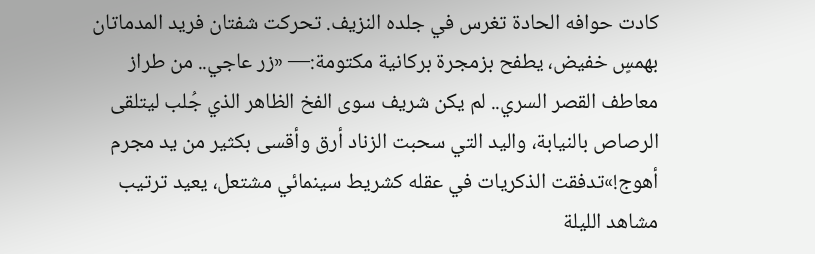كادت حوافه الحادة تغرس في جلده النزيف. تحركت شفتان فريد المدماتان بهمسٍ خفيض، يطفح بزمجرة بركانية مكتومة:— «زر عاجي.. من طراز معاطف القصر السري.. لم يكن شريف سوى الفخ الظاهر الذي جُلب ليتلقى الرصاص بالنيابة، واليد التي سحبت الزناد أرق وأقسى بكثير من يد مجرم أهوج!»تدفقت الذكريات في عقله كشريط سينمائي مشتعل، يعيد ترتيب مشاهد الليلة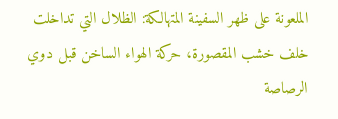الملعونة على ظهر السفينة المتهالكة: الظلال التي تداخلت خلف خشب المقصورة، حركة الهواء الساخن قبل دوي الرصاصة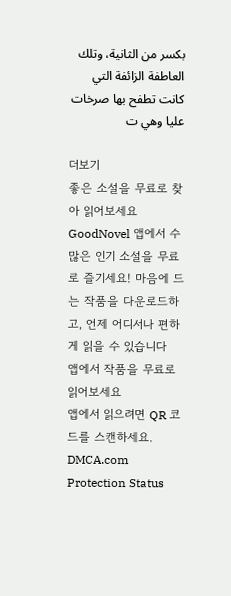بكسر من الثانية، وتلك العاطفة الزائفة التي كانت تطفح بها صرخات عليا وهي ت

더보기
좋은 소설을 무료로 찾아 읽어보세요
GoodNovel 앱에서 수많은 인기 소설을 무료로 즐기세요! 마음에 드는 작품을 다운로드하고, 언제 어디서나 편하게 읽을 수 있습니다
앱에서 작품을 무료로 읽어보세요
앱에서 읽으려면 QR 코드를 스캔하세요.
DMCA.com Protection Status